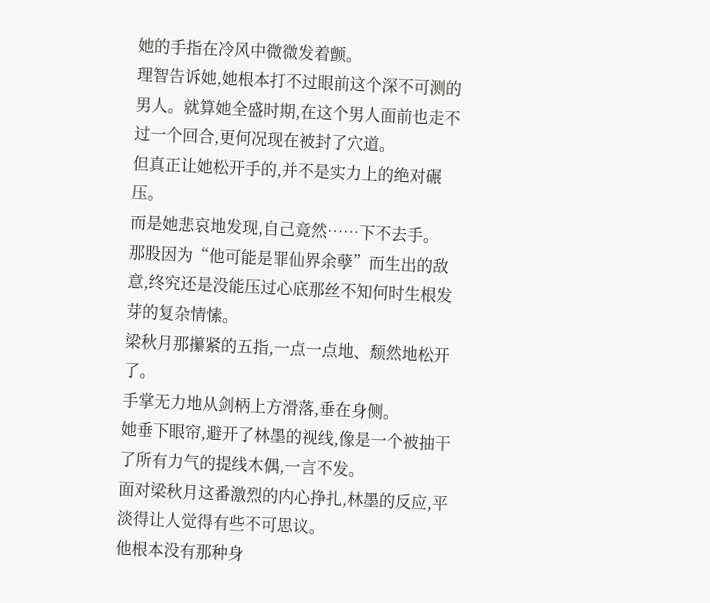她的手指在冷风中微微发着颤。
理智告诉她,她根本打不过眼前这个深不可测的男人。就算她全盛时期,在这个男人面前也走不过一个回合,更何况现在被封了穴道。
但真正让她松开手的,并不是实力上的绝对碾压。
而是她悲哀地发现,自己竟然……下不去手。
那股因为“他可能是罪仙界余孽”而生出的敌意,终究还是没能压过心底那丝不知何时生根发芽的复杂情愫。
梁秋月那攥紧的五指,一点一点地、颓然地松开了。
手掌无力地从剑柄上方滑落,垂在身侧。
她垂下眼帘,避开了林墨的视线,像是一个被抽干了所有力气的提线木偶,一言不发。
面对梁秋月这番激烈的内心挣扎,林墨的反应,平淡得让人觉得有些不可思议。
他根本没有那种身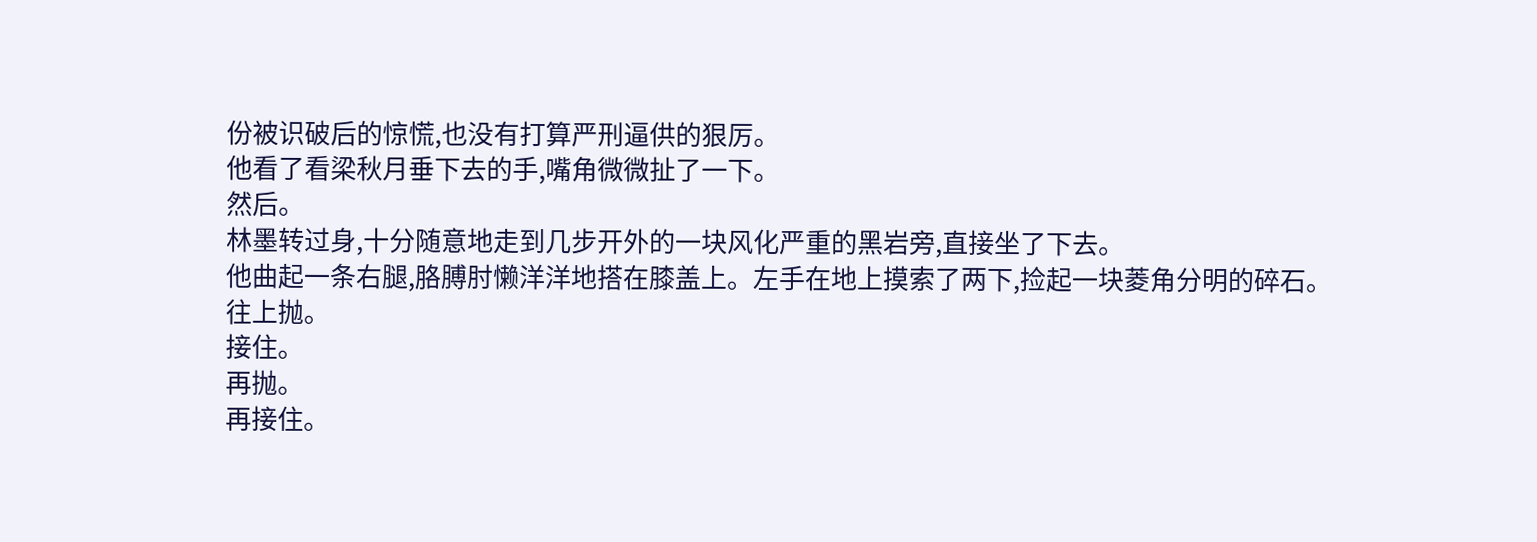份被识破后的惊慌,也没有打算严刑逼供的狠厉。
他看了看梁秋月垂下去的手,嘴角微微扯了一下。
然后。
林墨转过身,十分随意地走到几步开外的一块风化严重的黑岩旁,直接坐了下去。
他曲起一条右腿,胳膊肘懒洋洋地搭在膝盖上。左手在地上摸索了两下,捡起一块菱角分明的碎石。
往上抛。
接住。
再抛。
再接住。